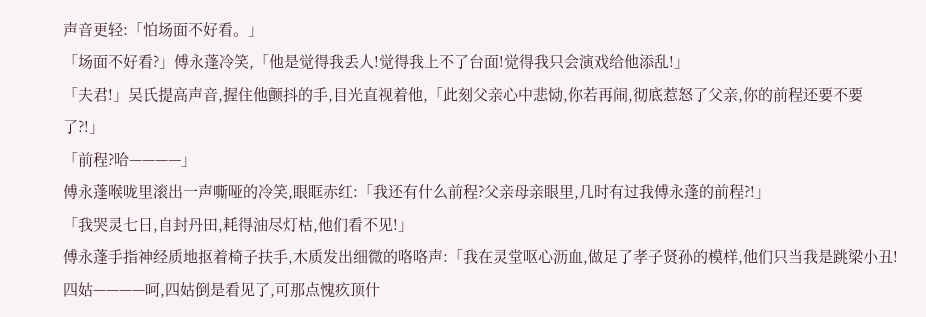声音更轻:「怕场面不好看。」
「场面不好看?」傅永蓬冷笑,「他是觉得我丢人!觉得我上不了台面!觉得我只会演戏给他添乱!」
「夫君!」吴氏提高声音,握住他颤抖的手,目光直视着他,「此刻父亲心中悲恸,你若再闹,彻底惹怒了父亲,你的前程还要不要了?!」
「前程?哈————」
傅永蓬喉咙里滚出一声嘶哑的冷笑,眼眶赤红:「我还有什么前程?父亲母亲眼里,几时有过我傅永蓬的前程?!」
「我哭灵七日,自封丹田,耗得油尽灯枯,他们看不见!」
傅永蓬手指神经质地抠着椅子扶手,木质发出细微的咯咯声:「我在灵堂呕心沥血,做足了孝子贤孙的模样,他们只当我是跳梁小丑!四姑————呵,四姑倒是看见了,可那点愧疚顶什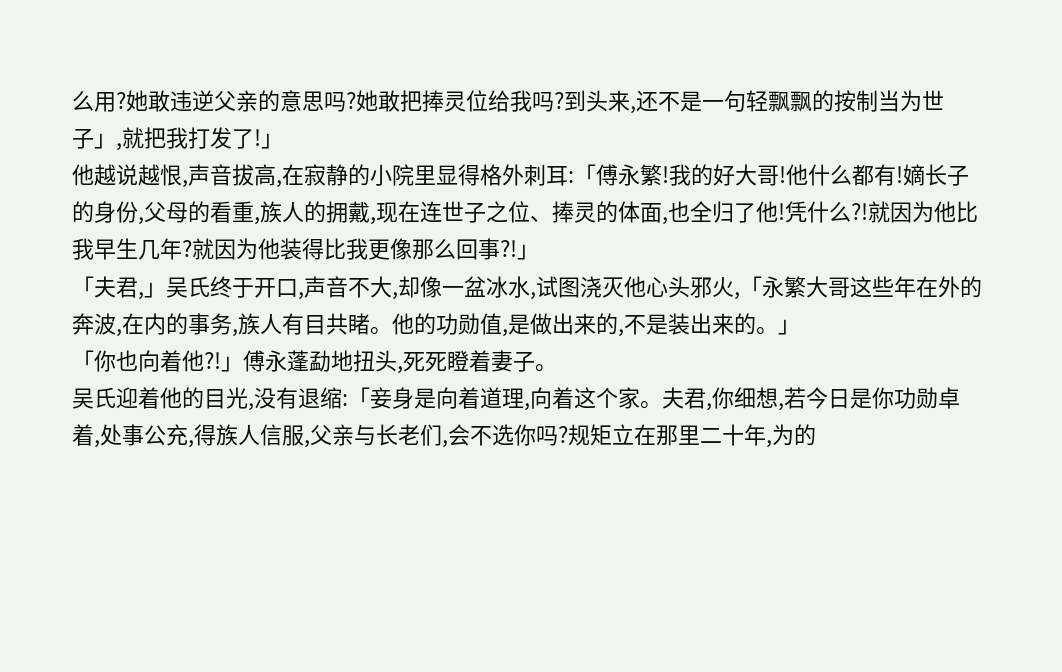么用?她敢违逆父亲的意思吗?她敢把捧灵位给我吗?到头来,还不是一句轻飘飘的按制当为世子」,就把我打发了!」
他越说越恨,声音拔高,在寂静的小院里显得格外刺耳:「傅永繁!我的好大哥!他什么都有!嫡长子的身份,父母的看重,族人的拥戴,现在连世子之位、捧灵的体面,也全归了他!凭什么?!就因为他比我早生几年?就因为他装得比我更像那么回事?!」
「夫君,」吴氏终于开口,声音不大,却像一盆冰水,试图浇灭他心头邪火,「永繁大哥这些年在外的奔波,在内的事务,族人有目共睹。他的功勋值,是做出来的,不是装出来的。」
「你也向着他?!」傅永蓬勐地扭头,死死瞪着妻子。
吴氏迎着他的目光,没有退缩:「妾身是向着道理,向着这个家。夫君,你细想,若今日是你功勋卓着,处事公充,得族人信服,父亲与长老们,会不选你吗?规矩立在那里二十年,为的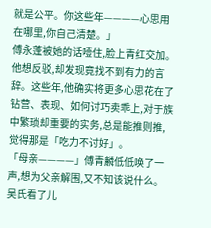就是公平。你这些年————心思用在哪里,你自己清楚。」
傅永蓬被她的话噎住,脸上青红交加。他想反驳,却发现竟找不到有力的言辞。这些年,他确实将更多心思花在了钻营、表现、如何讨巧卖乖上,对于族中繁琐却重要的实务,总是能推则推,觉得那是「吃力不讨好」。
「母亲————」傅青麟低低唤了一声,想为父亲解围,又不知该说什么。
吴氏看了儿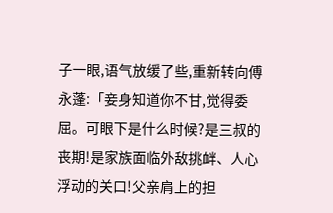子一眼,语气放缓了些,重新转向傅永蓬:「妾身知道你不甘,觉得委屈。可眼下是什么时候?是三叔的丧期!是家族面临外敌挑衅、人心浮动的关口!父亲肩上的担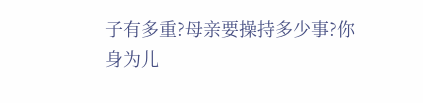子有多重?母亲要操持多少事?你身为儿